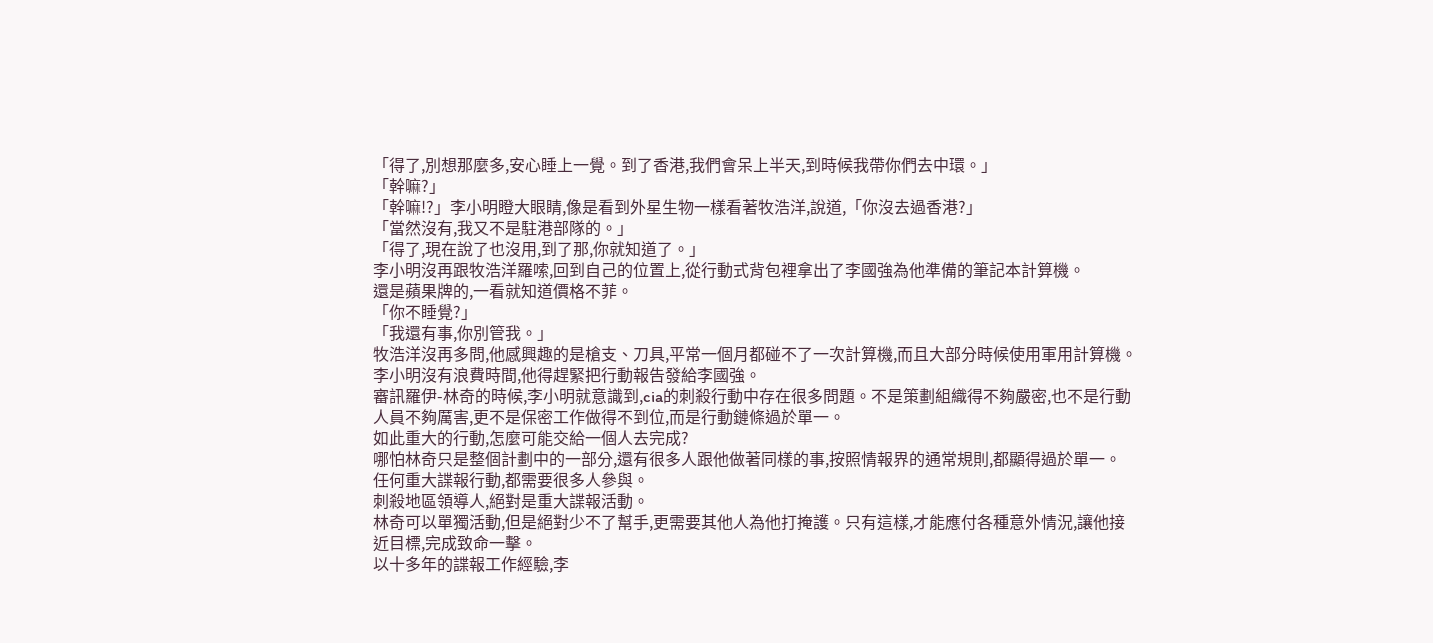「得了,別想那麼多,安心睡上一覺。到了香港,我們會呆上半天,到時候我帶你們去中環。」
「幹嘛?」
「幹嘛!?」李小明瞪大眼睛,像是看到外星生物一樣看著牧浩洋,說道,「你沒去過香港?」
「當然沒有,我又不是駐港部隊的。」
「得了,現在說了也沒用,到了那,你就知道了。」
李小明沒再跟牧浩洋羅嗦,回到自己的位置上,從行動式背包裡拿出了李國強為他準備的筆記本計算機。
還是蘋果牌的,一看就知道價格不菲。
「你不睡覺?」
「我還有事,你別管我。」
牧浩洋沒再多問,他感興趣的是槍支、刀具,平常一個月都碰不了一次計算機,而且大部分時候使用軍用計算機。
李小明沒有浪費時間,他得趕緊把行動報告發給李國強。
審訊羅伊-林奇的時候,李小明就意識到,cia的刺殺行動中存在很多問題。不是策劃組織得不夠嚴密,也不是行動人員不夠厲害,更不是保密工作做得不到位,而是行動鏈條過於單一。
如此重大的行動,怎麼可能交給一個人去完成?
哪怕林奇只是整個計劃中的一部分,還有很多人跟他做著同樣的事,按照情報界的通常規則,都顯得過於單一。
任何重大諜報行動,都需要很多人參與。
刺殺地區領導人,絕對是重大諜報活動。
林奇可以單獨活動,但是絕對少不了幫手,更需要其他人為他打掩護。只有這樣,才能應付各種意外情況,讓他接近目標,完成致命一擊。
以十多年的諜報工作經驗,李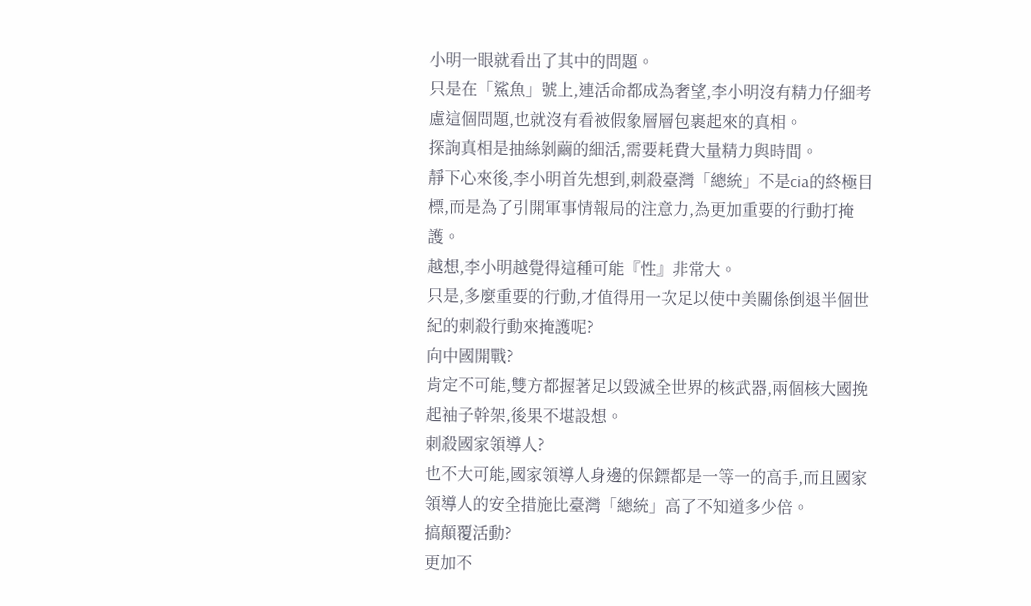小明一眼就看出了其中的問題。
只是在「鯊魚」號上,連活命都成為奢望,李小明沒有精力仔細考慮這個問題,也就沒有看被假象層層包裹起來的真相。
探詢真相是抽絲剝繭的細活,需要耗費大量精力與時間。
靜下心來後,李小明首先想到,刺殺臺灣「總統」不是cia的終極目標,而是為了引開軍事情報局的注意力,為更加重要的行動打掩護。
越想,李小明越覺得這種可能『性』非常大。
只是,多麼重要的行動,才值得用一次足以使中美關係倒退半個世紀的刺殺行動來掩護呢?
向中國開戰?
肯定不可能,雙方都握著足以毀滅全世界的核武器,兩個核大國挽起袖子幹架,後果不堪設想。
刺殺國家領導人?
也不大可能,國家領導人身邊的保鏢都是一等一的高手,而且國家領導人的安全措施比臺灣「總統」高了不知道多少倍。
搞顛覆活動?
更加不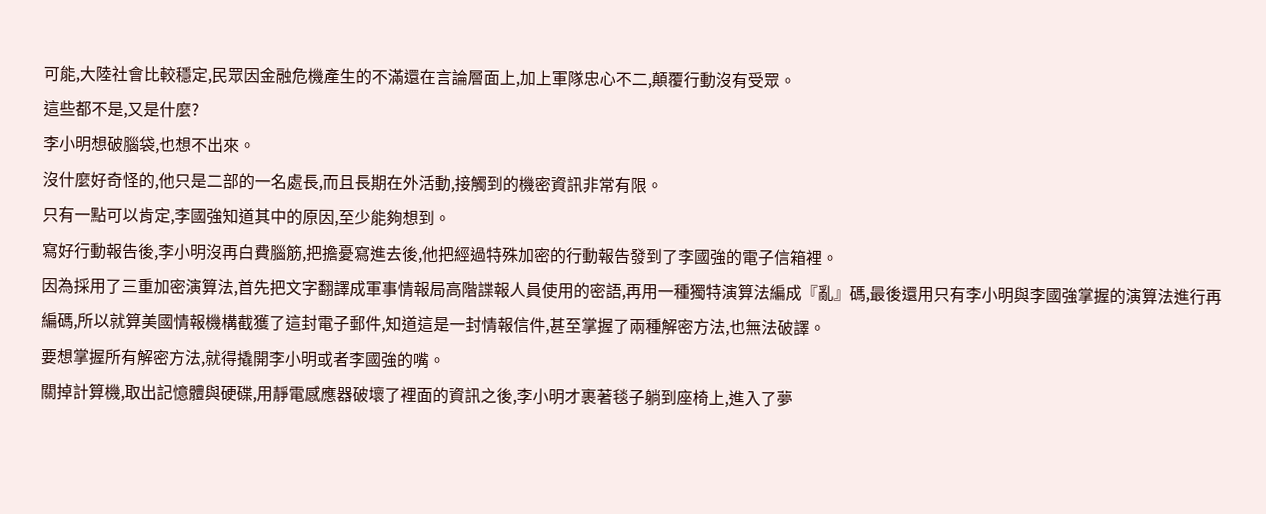可能,大陸社會比較穩定,民眾因金融危機產生的不滿還在言論層面上,加上軍隊忠心不二,顛覆行動沒有受眾。
這些都不是,又是什麼?
李小明想破腦袋,也想不出來。
沒什麼好奇怪的,他只是二部的一名處長,而且長期在外活動,接觸到的機密資訊非常有限。
只有一點可以肯定,李國強知道其中的原因,至少能夠想到。
寫好行動報告後,李小明沒再白費腦筋,把擔憂寫進去後,他把經過特殊加密的行動報告發到了李國強的電子信箱裡。
因為採用了三重加密演算法,首先把文字翻譯成軍事情報局高階諜報人員使用的密語,再用一種獨特演算法編成『亂』碼,最後還用只有李小明與李國強掌握的演算法進行再編碼,所以就算美國情報機構截獲了這封電子郵件,知道這是一封情報信件,甚至掌握了兩種解密方法,也無法破譯。
要想掌握所有解密方法,就得撬開李小明或者李國強的嘴。
關掉計算機,取出記憶體與硬碟,用靜電感應器破壞了裡面的資訊之後,李小明才裹著毯子躺到座椅上,進入了夢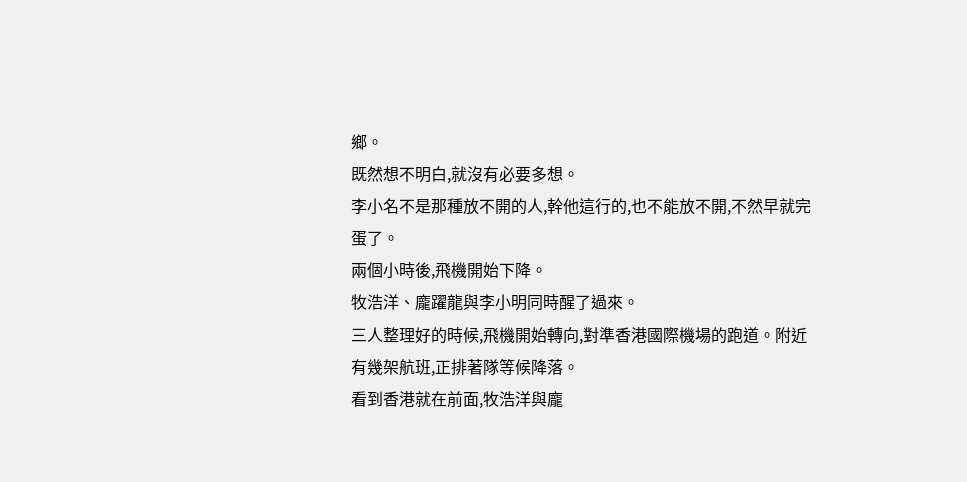鄉。
既然想不明白,就沒有必要多想。
李小名不是那種放不開的人,幹他這行的,也不能放不開,不然早就完蛋了。
兩個小時後,飛機開始下降。
牧浩洋、龐躍龍與李小明同時醒了過來。
三人整理好的時候,飛機開始轉向,對準香港國際機場的跑道。附近有幾架航班,正排著隊等候降落。
看到香港就在前面,牧浩洋與龐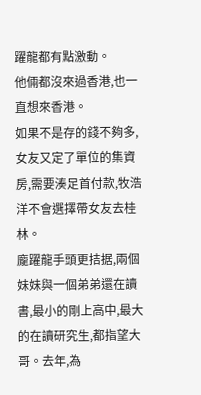躍龍都有點激動。
他倆都沒來過香港,也一直想來香港。
如果不是存的錢不夠多,女友又定了單位的集資房,需要湊足首付款,牧浩洋不會選擇帶女友去桂林。
龐躍龍手頭更拮据,兩個妹妹與一個弟弟還在讀書,最小的剛上高中,最大的在讀研究生,都指望大哥。去年,為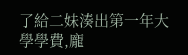了給二妹湊出第一年大學學費,龐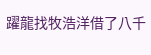躍龍找牧浩洋借了八千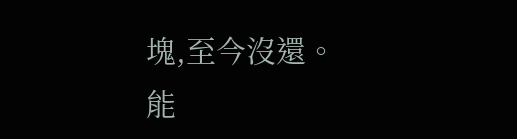塊,至今沒還。
能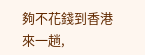夠不花錢到香港來一趟,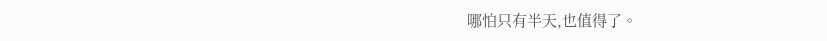哪怕只有半天,也值得了。